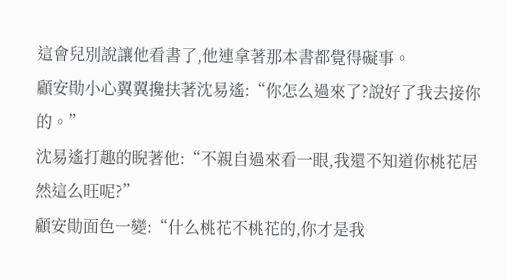這會兒別說讓他看書了,他連拿著那本書都覺得礙事。
顧安勛小心翼翼攙扶著沈易遙:“你怎么過來了?說好了我去接你的。”
沈易遙打趣的睨著他:“不親自過來看一眼,我還不知道你桃花居然這么旺呢?”
顧安勛面色一變:“什么桃花不桃花的,你才是我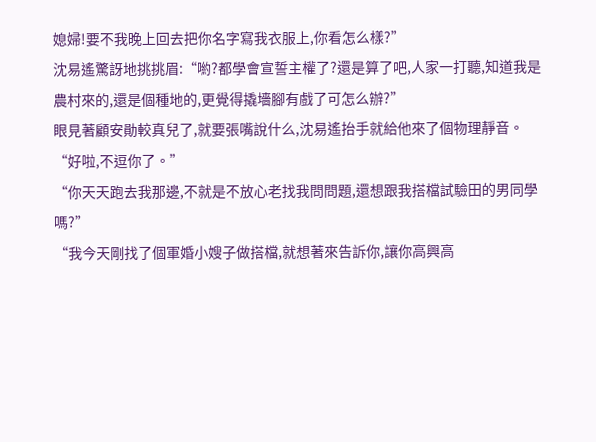媳婦!要不我晚上回去把你名字寫我衣服上,你看怎么樣?”
沈易遙驚訝地挑挑眉:“喲?都學會宣誓主權了?還是算了吧,人家一打聽,知道我是農村來的,還是個種地的,更覺得撬墻腳有戲了可怎么辦?”
眼見著顧安勛較真兒了,就要張嘴說什么,沈易遙抬手就給他來了個物理靜音。
“好啦,不逗你了。”
“你天天跑去我那邊,不就是不放心老找我問問題,還想跟我搭檔試驗田的男同學嗎?”
“我今天剛找了個軍婚小嫂子做搭檔,就想著來告訴你,讓你高興高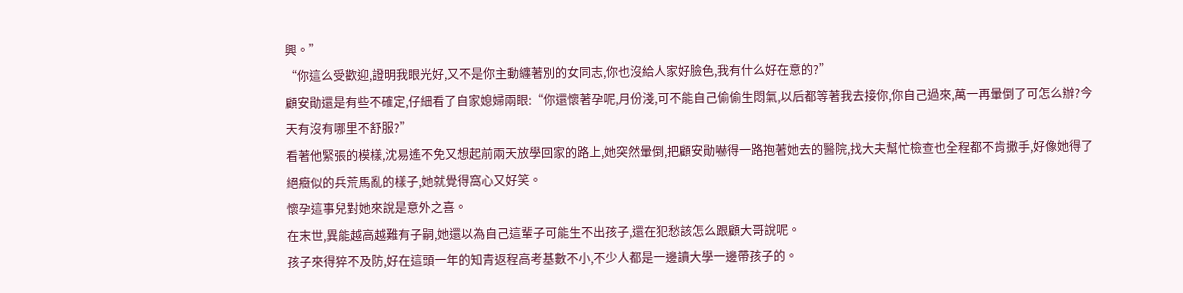興。”
“你這么受歡迎,證明我眼光好,又不是你主動纏著別的女同志,你也沒給人家好臉色,我有什么好在意的?”
顧安勛還是有些不確定,仔細看了自家媳婦兩眼:“你還懷著孕呢,月份淺,可不能自己偷偷生悶氣,以后都等著我去接你,你自己過來,萬一再暈倒了可怎么辦?今天有沒有哪里不舒服?”
看著他緊張的模樣,沈易遙不免又想起前兩天放學回家的路上,她突然暈倒,把顧安勛嚇得一路抱著她去的醫院,找大夫幫忙檢查也全程都不肯撒手,好像她得了絕癥似的兵荒馬亂的樣子,她就覺得窩心又好笑。
懷孕這事兒對她來說是意外之喜。
在末世,異能越高越難有子嗣,她還以為自己這輩子可能生不出孩子,還在犯愁該怎么跟顧大哥說呢。
孩子來得猝不及防,好在這頭一年的知青返程高考基數不小,不少人都是一邊讀大學一邊帶孩子的。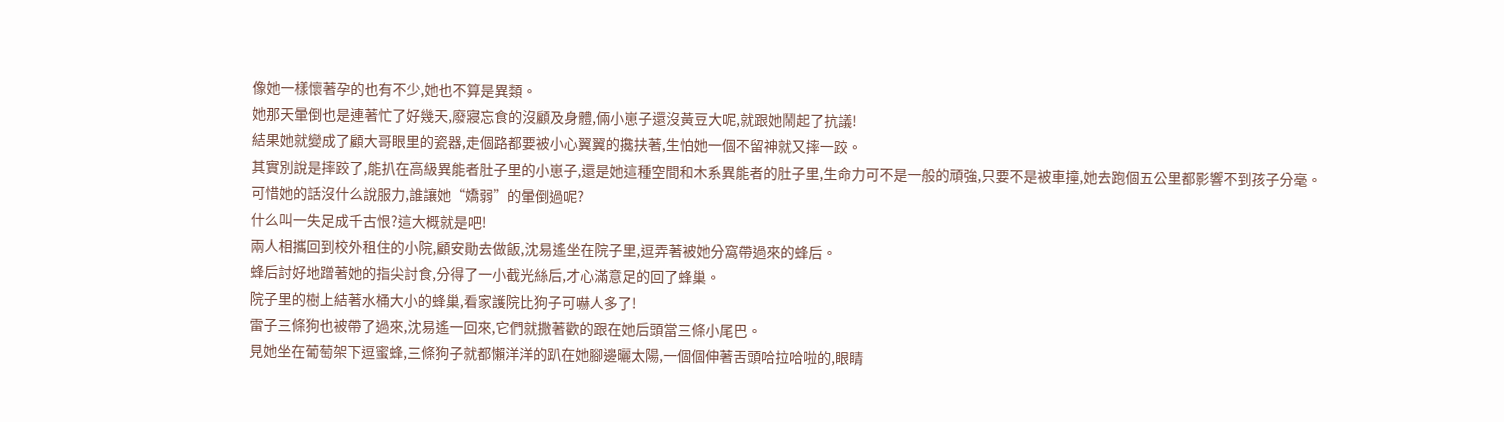像她一樣懷著孕的也有不少,她也不算是異類。
她那天暈倒也是連著忙了好幾天,廢寢忘食的沒顧及身體,倆小崽子還沒黃豆大呢,就跟她鬧起了抗議!
結果她就變成了顧大哥眼里的瓷器,走個路都要被小心翼翼的攙扶著,生怕她一個不留神就又摔一跤。
其實別說是摔跤了,能扒在高級異能者肚子里的小崽子,還是她這種空間和木系異能者的肚子里,生命力可不是一般的頑強,只要不是被車撞,她去跑個五公里都影響不到孩子分毫。
可惜她的話沒什么說服力,誰讓她“嬌弱”的暈倒過呢?
什么叫一失足成千古恨?這大概就是吧!
兩人相攜回到校外租住的小院,顧安勛去做飯,沈易遙坐在院子里,逗弄著被她分窩帶過來的蜂后。
蜂后討好地蹭著她的指尖討食,分得了一小截光絲后,才心滿意足的回了蜂巢。
院子里的樹上結著水桶大小的蜂巢,看家護院比狗子可嚇人多了!
雷子三條狗也被帶了過來,沈易遙一回來,它們就撒著歡的跟在她后頭當三條小尾巴。
見她坐在葡萄架下逗蜜蜂,三條狗子就都懶洋洋的趴在她腳邊曬太陽,一個個伸著舌頭哈拉哈啦的,眼睛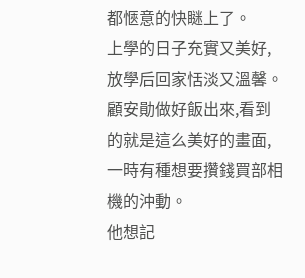都愜意的快瞇上了。
上學的日子充實又美好,放學后回家恬淡又溫馨。
顧安勛做好飯出來,看到的就是這么美好的畫面,一時有種想要攢錢買部相機的沖動。
他想記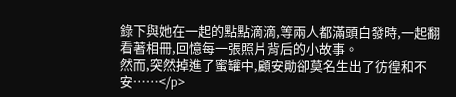錄下與她在一起的點點滴滴,等兩人都滿頭白發時,一起翻看著相冊,回憶每一張照片背后的小故事。
然而,突然掉進了蜜罐中,顧安勛卻莫名生出了彷徨和不安……</p>